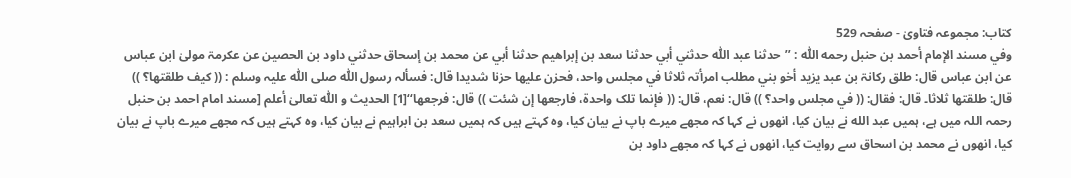کتاب: مجموعہ فتاویٰ - صفحہ 529
وفي مسند الإمام أحمد بن حنبل رحمه اللّٰه : ’’حدثنا عبد اللّٰه حدثني أبي حدثنا سعد بن إبراھیم حدثنا أبي عن محمد بن إسحاق حدثني داود بن الحصین عن عکرمۃ مولیٰ ابن عباس عن ابن عباس قال: طلق رکانۃ بن عبد یزید أخو بني مطلب امرأتہ ثلاثا في مجلس واحد، فحزن علیھا حزنا شدیدا قال: فسألہ رسول اللّٰه صلی اللّٰه علیہ وسلم : (( کیف طلقتھا؟ )) قال: طلقتھا ثلاثا۔ قال: فقال: (( في مجلس واحد؟ )) قال: نعم، قال: (( فإنما تلک واحدۃ، فارجعھا إن شئت )) قال: فرجعھا‘‘[1] الحدیث و اللّٰه تعالیٰ أعلم [مسند امام احمد بن حنبل رحمہ اللہ میں ہے، ہمیں عبد الله نے بیان کیا، انھوں نے کہا کہ مجھے میرے باپ نے بیان کیا، وہ کہتے ہیں کہ ہمیں سعد بن ابراہیم نے بیان کیا، وہ کہتے ہیں کہ مجھے میرے باپ نے بیان کیا، انھوں نے محمد بن اسحاق سے روایت کیا، انھوں نے کہا کہ مجھے داود بن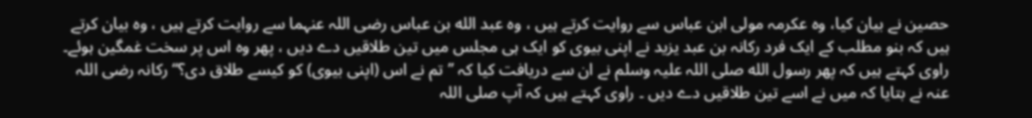حصین نے بیان کیا، وہ عکرمہ مولی ابن عباس سے روایت کرتے ہیں ، وہ عبد الله بن عباس رضی اللہ عنہما سے روایت کرتے ہیں ، وہ بیان کرتے ہیں کہ بنو مطلب کے ایک فرد رکانہ بن عبد یزید نے اپنی بیوی کو ایک ہی مجلس میں تین طلاقیں دے دیں ، پھر وہ اس پر سخت غمگین ہوئے۔ راوی کہتے ہیں کہ پھر رسول الله صلی اللہ علیہ وسلم نے ان سے دریافت کیا کہ ’’تم نے اس (اپنی بیوی) کو کیسے طلاق دی؟‘‘ رکانہ رضی اللہ عنہ نے بتایا کہ میں نے اسے تین طلاقیں دے دیں ۔ راوی کہتے ہیں کہ آپ صلی اللہ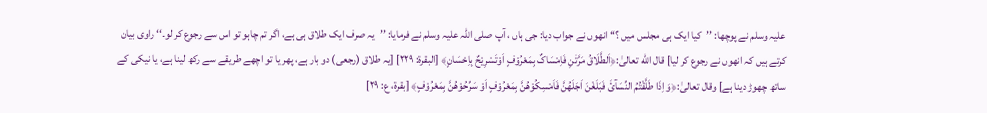علیہ وسلم نے پوچھا: ’’کیا ایک ہی مجلس میں ؟‘‘ انھوں نے جواب دیا: جی ہاں ، آپ صلی اللہ علیہ وسلم نے فرمایا: ’’یہ صرف ایک طلاق ہی ہے، اگر تم چاہو تو اس سے رجوع کر لو۔‘‘ راوی بیان کرتے ہیں کہ انھوں نے رجوع کر لیا] قال اللّٰه تعالیٰ:﴿اَلطَّلَاقُ مَرَّتٰنِ فَاِمْسَاکٌ بِمَعْرُوْفٍ اَوْتَسْرِیْحٌ بِاِحْسَانٍ﴾ [البقرۃ: ۲۲۹] [یہ طلاق (رجعی) دو بار ہے، پھر یا تو اچھے طریقے سے رکھ لینا ہے، یا نیکی کے ساتھ چھوڑ دینا ہے] وقال تعالیٰ:﴿وَ اِذَا طَلَّقْتُمُ النِّسَآئَ فَبَلَغْنَ اَجَلَھُنَّ فَاَمْسِکُوْھُنَّ بِمَعْرُوْفٍ اَوْ سَرِّحُوْھُنَّ بِمَعْرُوْفٍ﴾ [بقرۃ، ع: ۲۹]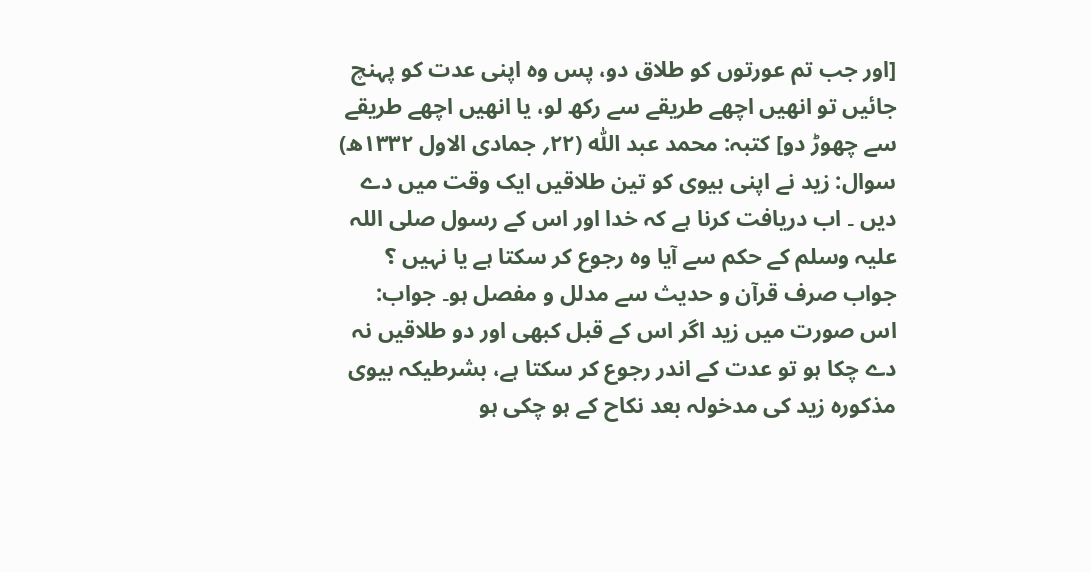[اور جب تم عورتوں کو طلاق دو، پس وہ اپنی عدت کو پہنچ جائیں تو انھیں اچھے طریقے سے رکھ لو، یا انھیں اچھے طریقے سے چھوڑ دو] کتبہ: محمد عبد اللّٰه (۲۲؍ جمادی الاول ۱۳۳۲ھ) سوال: زید نے اپنی بیوی کو تین طلاقیں ایک وقت میں دے دیں ۔ اب دریافت کرنا ہے کہ خدا اور اس کے رسول صلی اللہ علیہ وسلم کے حکم سے آیا وہ رجوع کر سکتا ہے یا نہیں ؟ جواب صرف قرآن و حدیث سے مدلل و مفصل ہو۔ جواب: اس صورت میں زید اگر اس کے قبل کبھی اور دو طلاقیں نہ دے چکا ہو تو عدت کے اندر رجوع کر سکتا ہے، بشرطیکہ بیوی مذکورہ زید کی مدخولہ بعد نکاح کے ہو چکی ہو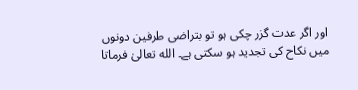اور اگر عدت گزر چکی ہو تو بتراضی طرفین دونوں میں نکاح کی تجدید ہو سکتی ہے۔ الله تعالیٰ فرماتا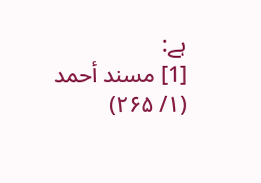ہے:
[1] مسند أحمد (۱/ ۲۶۵)